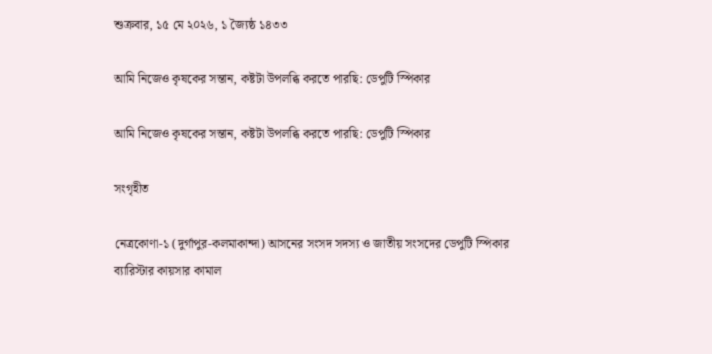শুক্রবার, ১৫ মে ২০২৬, ১ জ্যৈষ্ঠ ১৪৩৩

আমি নিজেও কৃষকের সন্তান, কষ্টটা উপলব্ধি করতে পারছি: ডেপুটি স্পিকার

আমি নিজেও কৃষকের সন্তান, কষ্টটা উপলব্ধি করতে পারছি: ডেপুটি স্পিকার

সংগৃহীত

নেত্রকোণা-১ (দুর্গাপুর-কলমাকান্দা) আসনের সংসদ সদস্য ও জাতীয় সংসদের ডেপুটি স্পিকার ব্যারিস্টার কায়সার কামাল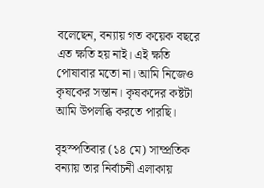বলেছেন, বন্যায় গত কয়েক বছরে এত ক্ষতি হয় নাই। এই ক্ষতি পোষাবার মতো না। আমি নিজেও কৃষকের সন্তান। কৃষকদের কষ্টটা আমি উপলব্ধি করতে পারছি।

বৃহস্পতিবার (১৪ মে) সাম্প্রতিক বন্যায় তার নির্বাচনী এলাকায়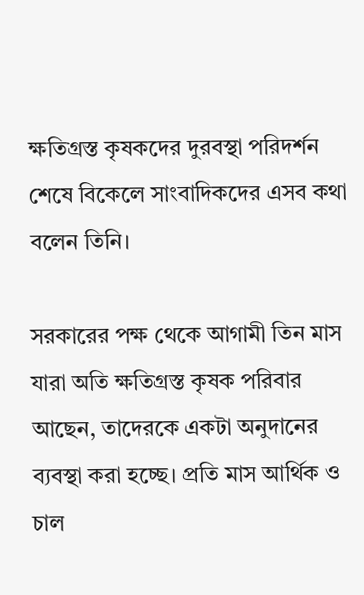ক্ষতিগ্রস্ত কৃষকদের দুরবস্থা পরিদর্শন শেষে বিকেলে সাংবাদিকদের এসব কথা বলেন তিনি।

সরকারের পক্ষ থেকে আগামী তিন মাস যারা অতি ক্ষতিগ্রস্ত কৃষক পরিবার আছেন, তাদেরকে একটা অনুদানের ব্যবস্থা করা হচ্ছে। প্রতি মাস আর্থিক ও চাল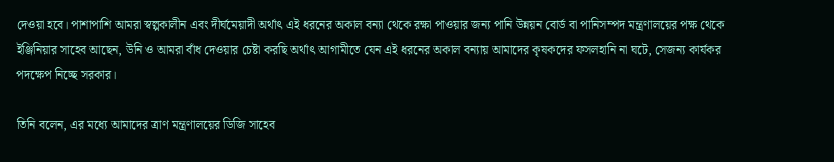দেওয়া হবে। পাশাপাশি আমরা স্বল্পকালীন এবং দীর্ঘমেয়াদী অর্থাৎ এই ধরনের অকাল বন্যা থেকে রক্ষা পাওয়ার জন্য পানি উন্নয়ন বোর্ড বা পানিসম্পদ মন্ত্রণালয়ের পক্ষ থেকে ইঞ্জিনিয়ার সাহেব আছেন, উনি ও আমরা বাঁধ দেওয়ার চেষ্টা করছি অর্থাৎ আগামীতে যেন এই ধরনের অকাল বন্যায় আমাদের কৃষকদের ফসলহানি না ঘটে, সেজন্য কার্যকর পদক্ষেপ নিচ্ছে সরকার।

তিনি বলেন, এর মধ্যে আমাদের ত্রাণ মন্ত্রণালয়ের ডিজি সাহেব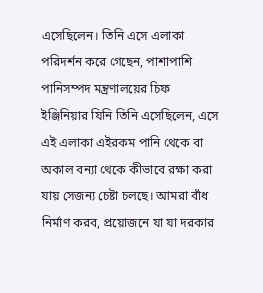এসেছিলেন। তিনি এসে এলাকা পরিদর্শন করে গেছেন, পাশাপাশি পানিসম্পদ মন্ত্রণালয়ের চিফ ইঞ্জিনিয়ার যিনি তিনি এসেছিলেন, এসে এই এলাকা এইরকম পানি থেকে বা অকাল বন্যা থেকে কীভাবে রক্ষা করা যায় সেজন্য চেষ্টা চলছে। আমরা বাঁধ নির্মাণ করব, প্রয়োজনে যা যা দরকার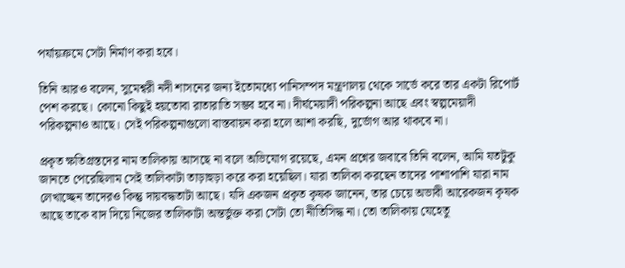পর্যায়ক্রমে সেটা নির্মাণ করা হবে।

তিনি আরও বলেন, সুমেশ্বরী নদী শাসনের জন্য ইতোমধ্যে পানিসম্পদ মন্ত্রণালয় থেকে সার্ভে করে তার একটা রিপোর্ট পেশ করছে। কোনো কিছুই হয়তোবা রাতারাতি সম্ভব হবে না। দীর্ঘমেয়াদী পরিকল্পনা আছে এবং স্বল্পমেয়াদী পরিকল্পনাও আছে। সেই পরিকল্পনাগুলো বাস্তবায়ন করা হলে আশা করছি, দুর্ভোগ আর থাকবে না।

প্রকৃত ক্ষতিগ্রস্তদের নাম তালিকায় আসছে না বলে অভিযোগ রয়েছে, এমন প্রশ্নের জবাবে তিনি বলেন, আমি যতটুকু জানতে পেরেছিলাম সেই তালিকাটা তাড়াহুড়া করে করা হয়েছিল। যারা তালিকা করছেন তাদের পাশাপাশি যারা নাম লেখাচ্ছেন তাদেরও কিন্তু দায়বদ্ধতাটা আছে। যদি একজন প্রকৃত কৃষক জানেন, তার চেয়ে অভাবী আরেকজন কৃষক আছে তাকে বাদ দিয়ে নিজের তালিকাটা অন্তর্ভুক্ত করা সেটা তো নীতিসিদ্ধ না। তো তালিকায় যেহেতু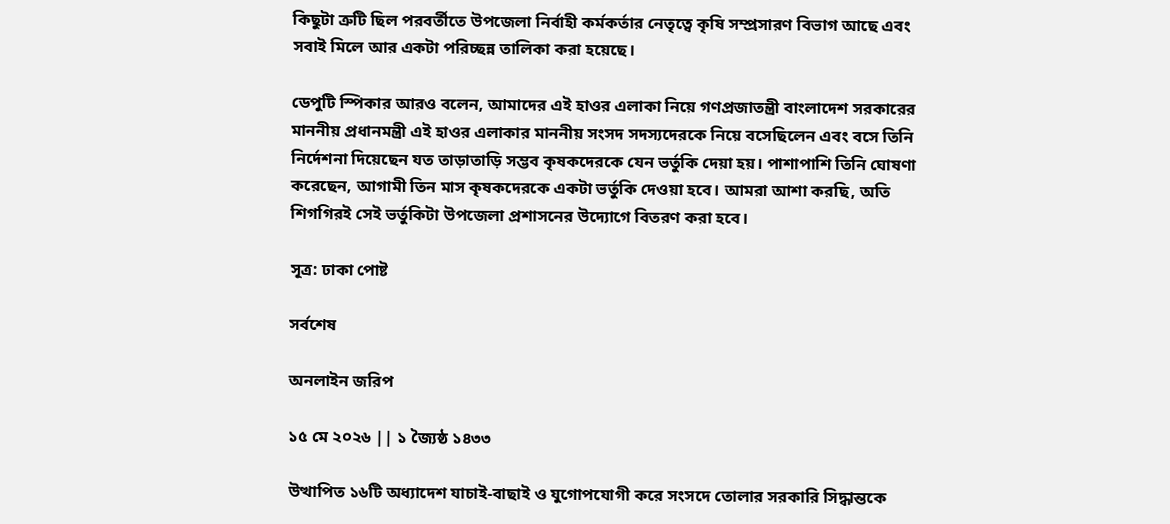কিছুটা ত্রুটি ছিল পরবর্তীতে উপজেলা নির্বাহী কর্মকর্তার নেতৃত্বে কৃষি সম্প্রসারণ বিভাগ আছে এবং সবাই মিলে আর একটা পরিচ্ছন্ন তালিকা করা হয়েছে।

ডেপুটি স্পিকার আরও বলেন, আমাদের এই হাওর এলাকা নিয়ে গণপ্রজাতন্ত্রী বাংলাদেশ সরকারের মাননীয় প্রধানমন্ত্রী এই হাওর এলাকার মাননীয় সংসদ সদস্যদেরকে নিয়ে বসেছিলেন এবং বসে তিনি নির্দেশনা দিয়েছেন যত তাড়াতাড়ি সম্ভব কৃষকদেরকে যেন ভর্তুকি দেয়া হয়। পাশাপাশি তিনি ঘোষণা করেছেন, আগামী তিন মাস কৃষকদেরকে একটা ভর্তুকি দেওয়া হবে। আমরা আশা করছি, অতি শিগগিরই সেই ভর্তুকিটা উপজেলা প্রশাসনের উদ্যোগে বিতরণ করা হবে।

সূত্র: ঢাকা পোষ্ট

সর্বশেষ

অনলাইন জরিপ

১৫ মে ২০২৬ || ১ জ্যৈষ্ঠ ১৪৩৩

উত্থাপিত ১৬টি অধ্যাদেশ যাচাই-বাছাই ও যুগোপযোগী করে সংসদে তোলার সরকারি সিদ্ধান্তকে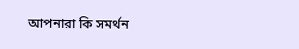আপনারা কি সমর্থন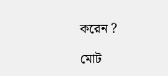করেন ?

মোট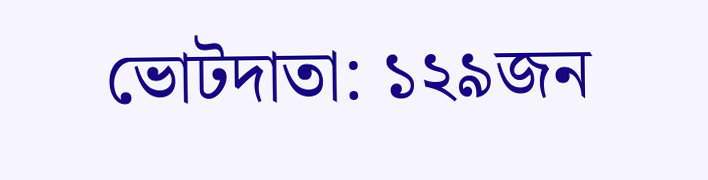ভোটদাতা: ১২৯জন